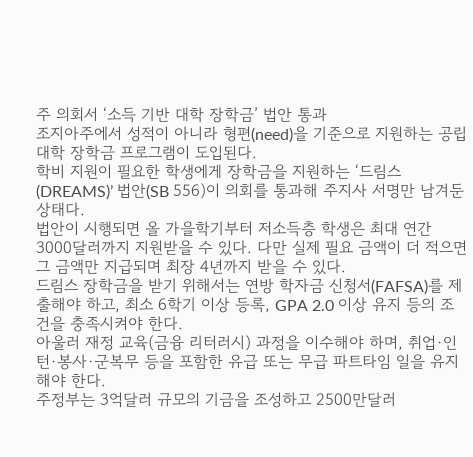주 의회서 ‘소득 기반 대학 장학금’ 법안 통과
조지아주에서 성적이 아니라 형편(need)을 기준으로 지원하는 공립대학 장학금 프로그램이 도입된다.
학비 지원이 필요한 학생에게 장학금을 지원하는 ‘드림스(DREAMS)’ 법안(SB 556)이 의회를 통과해 주지사 서명만 남겨둔 상태다.
법안이 시행되면 올 가을학기부터 저소득층 학생은 최대 연간 3000달러까지 지원받을 수 있다. 다만 실제 필요 금액이 더 적으면 그 금액만 지급되며 최장 4년까지 받을 수 있다.
드림스 장학금을 받기 위해서는 연방 학자금 신청서(FAFSA)를 제출해야 하고, 최소 6학기 이상 등록, GPA 2.0 이상 유지 등의 조건을 충족시켜야 한다.
아울러 재정 교육(금융 리터러시) 과정을 이수해야 하며, 취업·인턴·봉사·군복무 등을 포함한 유급 또는 무급 파트타임 일을 유지해야 한다.
주정부는 3억달러 규모의 기금을 조성하고 2500만달러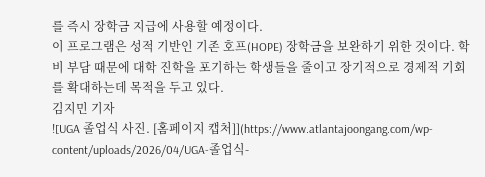를 즉시 장학금 지급에 사용할 예정이다.
이 프로그램은 성적 기반인 기존 호프(HOPE) 장학금을 보완하기 위한 것이다. 학비 부담 때문에 대학 진학을 포기하는 학생들을 줄이고 장기적으로 경제적 기회를 확대하는데 목적을 두고 있다.
김지민 기자
![UGA 졸업식 사진. [홈페이지 캡처]](https://www.atlantajoongang.com/wp-content/uploads/2026/04/UGA-졸업식-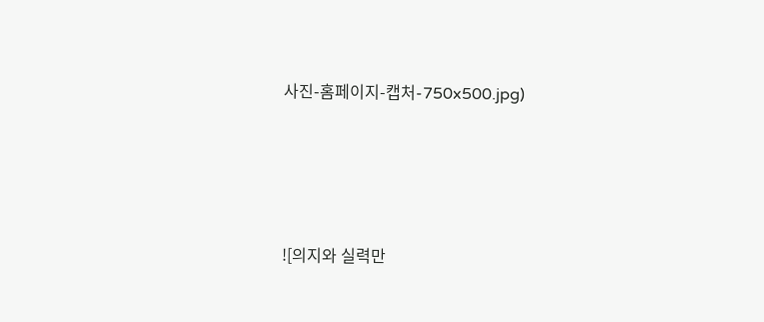사진-홈페이지-캡처-750x500.jpg)




![의지와 실력만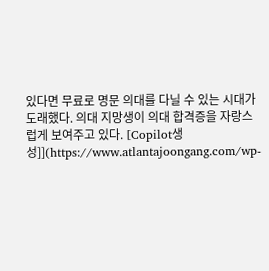있다면 무료로 명문 의대를 다닐 수 있는 시대가 도래했다. 의대 지망생이 의대 합격증을 자랑스럽게 보여주고 있다. [Copilot생성]](https://www.atlantajoongang.com/wp-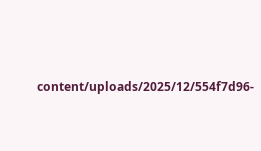content/uploads/2025/12/554f7d96-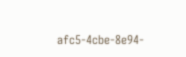afc5-4cbe-8e94-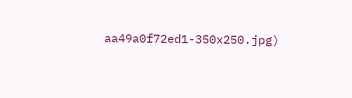aa49a0f72ed1-350x250.jpg)